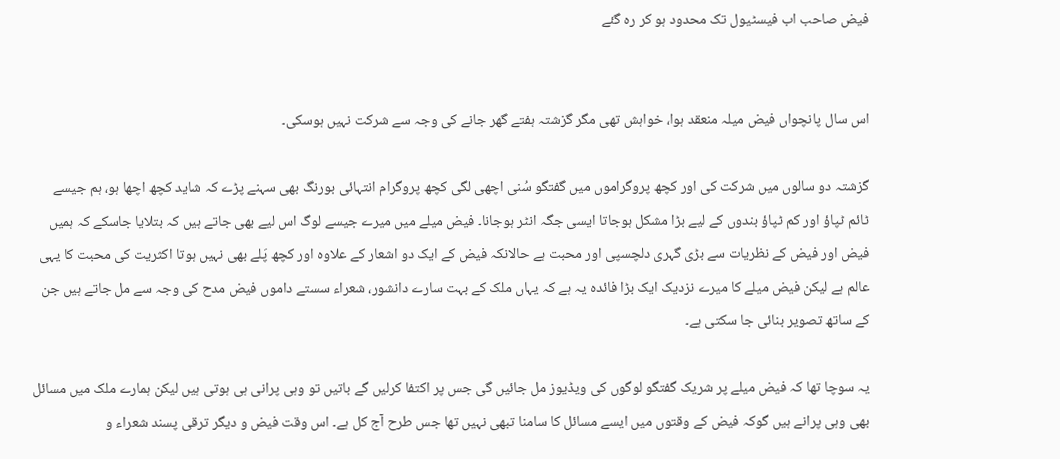فیض صاحب اب فیسٹیول تک محدود ہو کر رہ گئے


اس سال پانچواں فیض میلہ منعقد ہوا، خواہش تھی مگر گزشتہ ہفتے گھر جانے کی وجہ سے شرکت نہیں ہوسکی۔

گزشتہ دو سالوں میں شرکت کی اور کچھ پروگراموں میں گفتگو سُنی اچھی لگی کچھ پروگرام انتہائی بورنگ بھی سہنے پڑے کہ شاید کچھ اچھا ہو، ہم جیسے ٹائم ٹپاؤ اور کم ٹپاؤ بندوں کے لیے بڑا مشکل ہوجاتا ایسی جگہ انٹر ہوجانا۔ فیض میلے میں میرے جیسے لوگ اس لیے بھی جاتے ہیں کہ بتلایا جاسکے کہ ہمیں فیض اور فیض کے نظریات سے بڑی گہری دلچسپی اور محبت ہے حالانکہ فیض کے ایک دو اشعار کے علاوہ اور کچھ پَلے بھی نہیں ہوتا اکثریت کی محبت کا یہی عالم ہے لیکن فیض میلے کا میرے نزدیک ایک بڑا فائدہ یہ ہے کہ یہاں ملک کے بہت سارے دانشور، شعراء سستے داموں فیض مدح کی وجہ سے مل جاتے ہیں جن کے ساتھ تصویر بنائی جا سکتی ہے۔

یہ سوچا تھا کہ فیض میلے پر شریک گفتگو لوگوں کی ویڈیوز مل جائیں گی جس پر اکتفا کرلیں گے باتیں تو وہی پرانی ہی ہوتی ہیں لیکن ہمارے ملک میں مسائل بھی وہی پرانے ہیں گوکہ فیض کے وقتوں میں ایسے مسائل کا سامنا تبھی نہیں تھا جس طرح آج کل ہے۔ اس وقت فیض و دیگر ترقی پسند شعراء و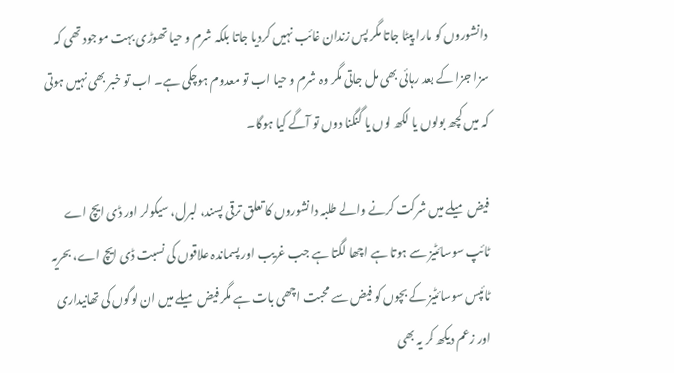دانشوروں کو مارا پیٹا جاتا مگر پس زندان غائب نہیں کردیا جاتا بلکہ شرم و حیا تھوڑی بہت موجود تھی کہ سزا جزا کے بعد رہائی بھی مل جاتی مگر وہ شرم و حیا اب تو معدوم ہوچکی ہے۔ اب تو خبر بھی نہیں ہوتی کہ میں کچھ بولوں یا لکھ لوں یا گنگنا دوں تو آگے کیا ہوگا۔

فیض میلے میں شرکت کرنے والے طلبہ دانشوروں کا تعلق ترقی پسند، لبرل، سیکولر اور ڈی ایچ اے ٹائپ سوسائٹیز سے ہوتا ہے اچھا لگتا ہے جب غریب اور پسماندہ علاقوں کی نسبت ڈی ایچ اے، بحریہ ٹائپس سوسائٹیز کے بچوں کو فیض سے محبت اچھی بات ہے مگر فیض میلے میں ان لوگوں کی تھانیداری اور زعم دیکھ کر یہ بھی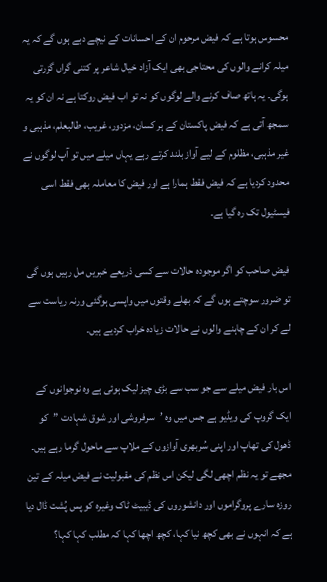محسوس ہوتا ہے کہ فیض مرحوم ان کے احسانات کے نیچے دبے ہوں گے کہ یہ میلہ کرانے والوں کی محتاجی بھی ایک آزاد خیال شاعر پر کتنی گراں گزرتی ہوگی۔ یہ ہاتھ صاف کرنے والے لوگوں کو نہ تو اب فیض روکتا ہے نہ ان کو یہ سمجھ آتی ہے کہ فیض پاکستان کے ہر کسان، مزدور، غریب، طالبعلم، مذہبی و غیر مذہبی، مظلوم کے لیے آواز بلند کرتے رہے یہاں میلے میں تو آپ لوگوں نے محدود کردیا ہے کہ فیض فقط ہمارا ہے اور فیض کا معاملہ بھی فقط اسی فیسٹیول تک رہ گیا ہے۔

فیض صاحب کو اگر موجودہ حالات سے کسی ذریعے خبریں مل رہیں ہوں گی تو ضرور سوچتے ہوں گے کہ بھلے وقتوں میں واپسی ہوگئی ورنہ ریاست سے لے کر ان کے چاہنے والوں نے حالات زیادہ خراب کردیے ہیں۔

اس بار فیض میلے سے جو سب سے بڑی چیز لیک ہوئی ہے وہ نوجوانوں کے ایک گروپ کی ویڈیو ہے جس میں وہ ’سرفروشی اور شوق شہادت ”کو ڈھول کی تھاپ اور اپنی سُربھری آوازوں کے ملاپ سے ماحول گرما رہے ہیں۔ مجھے تو یہ نظم اچھی لگی لیکن اس نظم کی مقبولیت نے فیض میلہ کے تین روزہ سارے پروگراموں اور دانشوروں کی ڈیبیٹ ٹاک وغیرہ کو پس پُشت ڈال دیا ہے کہ انہوں نے بھی کچھ نیا کہا، کچھ اچھا کہا کہ مطلب کہا کہا؟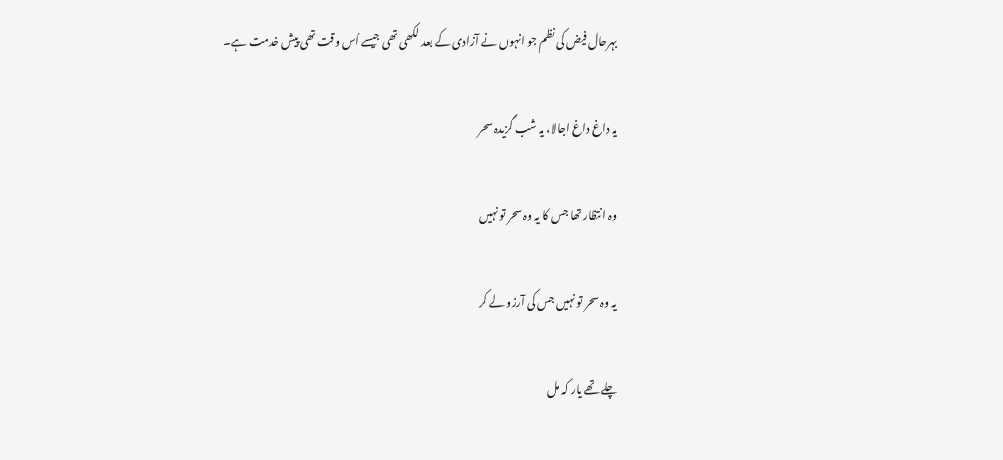بہرحال فیض کی نظم جو انہوں نے آزادی کے بعد لکھی تھی جیسے اُس وقت تھی پیش خدمت ہے۔

یہ داغ داغ اجالا، یہ شب گزیدہ سحر

وہ انتظار تھا جس کا یہ وہ سحر تو نہیں

یہ وہ سحر تو نہیں جس کی آرزو لے کر

چلے تھے یار کہ مل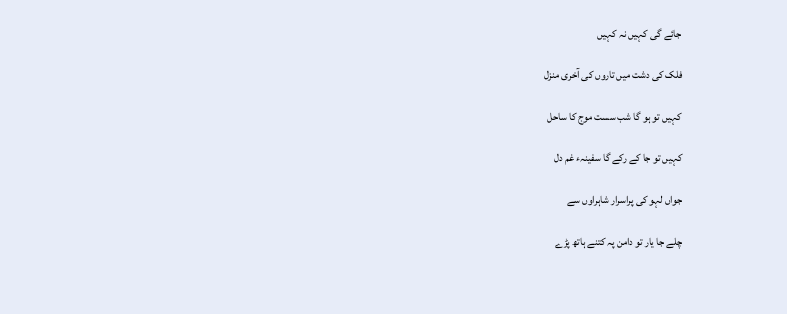جائے گی کہیں نہ کہیں

فلک کی دشت میں تاروں کی آخری منزل

کہیں تو ہو گا شب سست موج کا ساحل

کہیں تو جا کے رکے گا سفینہء غم دل

جواں لہو کی پراسرار شاہراوں سے

چلے جا یار تو دامن پہ کتنے ہاتھ پڑے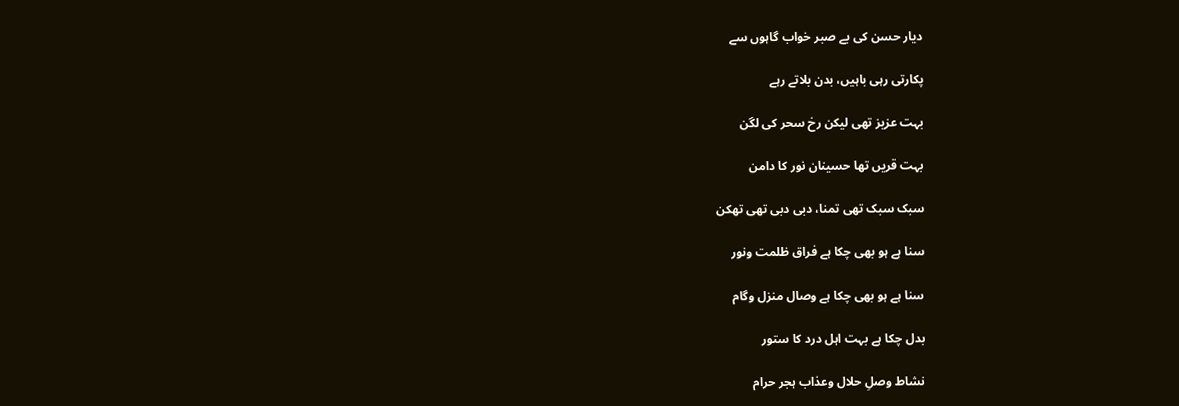دیار حسن کی بے صبر خواب گاہوں سے

پکارتی رہی باہیں، بدن بلاتے رہے

بہت عزیز تھی لیکن رخ سحر کی لگن

بہت قریں تھا حسینان نور کا دامن

سبک سبک تھی تمنا، دبی دبی تھی تھکن

سنا ہے ہو بھی چکا ہے فراق ظلمت ونور

سنا ہے ہو بھی چکا ہے وصال منزل وگام

بدل چکا ہے بہت اہل درد کا ستور

نشاط وصلِ حلال وعذاب ہجر حرام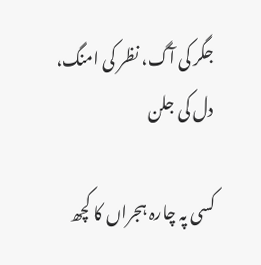جگر کی آگ، نظر کی امنگ، دل کی جلن

کسی پہ چارہ ہجراں کا کچھ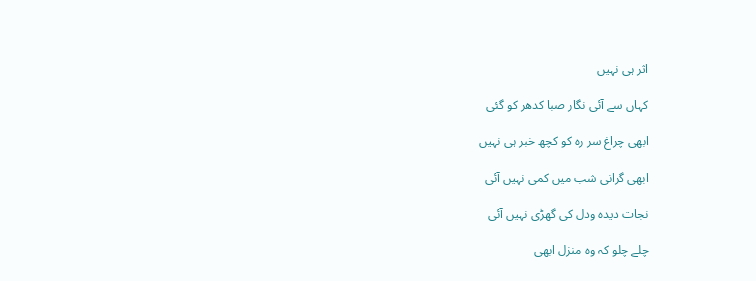اثر ہی نہیں

کہاں سے آئی نگار صبا کدھر کو گئی

ابھی چراغ سر رہ کو کچھ خبر ہی نہیں

ابھی گرانی شب میں کمی نہیں آئی

نجات دیدہ ودل کی گھڑی نہیں آئی

چلے چلو کہ وہ منزل ابھی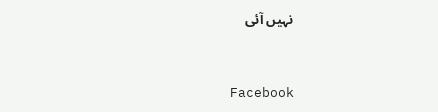نہیں آئی


Facebook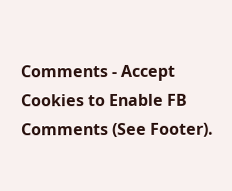Comments - Accept Cookies to Enable FB Comments (See Footer).